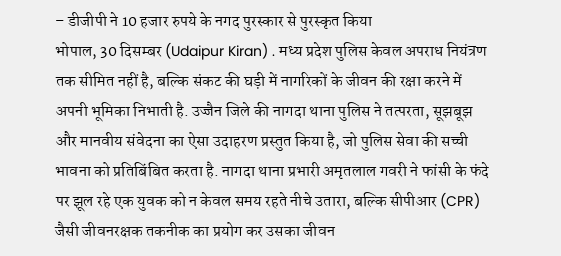– डीजीपी ने 10 हजार रुपये के नगद पुरस्कार से पुरस्कृत किया
भोपाल, 30 दिसम्बर (Udaipur Kiran) . मध्य प्रदेश पुलिस केवल अपराध नियंत्रण तक सीमित नहीं है, बल्कि संकट की घड़ी में नागरिकों के जीवन की रक्षा करने में अपनी भूमिका निभाती है. उज्जैन जिले की नागदा थाना पुलिस ने तत्परता, सूझबूझ और मानवीय संवेदना का ऐसा उदाहरण प्रस्तुत किया है, जो पुलिस सेवा की सच्ची भावना को प्रतिबिंबित करता है. नागदा थाना प्रभारी अमृतलाल गवरी ने फांसी के फंदे पर झूल रहे एक युवक को न केवल समय रहते नीचे उतारा, बल्कि सीपीआर (CPR) जैसी जीवनरक्षक तकनीक का प्रयोग कर उसका जीवन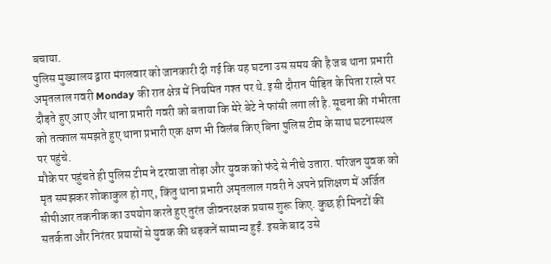बचाया.
पुलिस मुख्यालय द्वारा मंगलवार को जानकारी दी गई कि यह घटना उस समय की है जब थाना प्रभारी अमृतलाल गवरी Monday की रात क्षेत्र में नियमित गश्त पर थे. इसी दौरान पीड़ित के पिता रास्ते पर दौड़ते हुए आए और थाना प्रभारी गवरी को बताया कि मेरे बेटे ने फांसी लगा ली है. सूचना की गंभीरता को तत्काल समझते हुए थाना प्रभारी एक क्षण भी विलंब किए बिना पुलिस टीम के साथ घटनास्थल पर पहुंचे.
मौके पर पहुंचते ही पुलिस टीम ने दरवाजा तोड़ा और युवक को फंदे से नीचे उतारा. परिजन युवक को मृत समझकर शोकाकुल हो गए, किंतु थाना प्रभारी अमृतलाल गवरी ने अपने प्रशिक्षण में अर्जित सीपीआर तकनीक का उपयोग करते हुए तुरंत जीवनरक्षक प्रयास शुरू किए. कुछ ही मिनटों की सतर्कता और निरंतर प्रयासों से युवक की धड़कनें सामान्य हुईं. इसके बाद उसे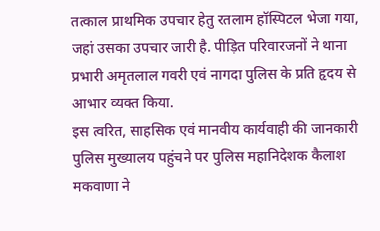तत्काल प्राथमिक उपचार हेतु रतलाम हॉस्पिटल भेजा गया, जहां उसका उपचार जारी है. पीड़ित परिवारजनों ने थाना प्रभारी अमृतलाल गवरी एवं नागदा पुलिस के प्रति हृदय से आभार व्यक्त किया.
इस त्वरित, साहसिक एवं मानवीय कार्यवाही की जानकारी पुलिस मुख्यालय पहुंचने पर पुलिस महानिदेशक कैलाश मकवाणा ने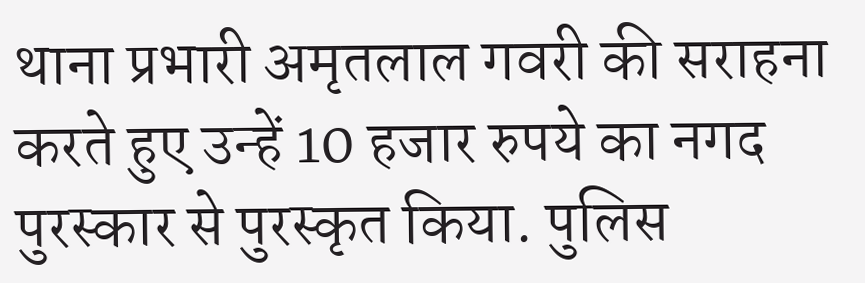थाना प्रभारी अमृतलाल गवरी की सराहना करते हुए उन्हें 10 हजार रुपये का नगद पुरस्कार से पुरस्कृत किया. पुलिस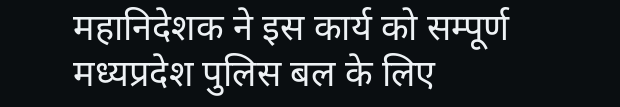महानिदेशक ने इस कार्य को सम्पूर्ण मध्यप्रदेश पुलिस बल के लिए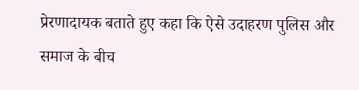प्रेरणादायक बताते हुए कहा कि ऐसे उदाहरण पुलिस और समाज के बीच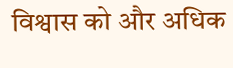विश्वास को और अधिक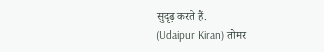सुदृढ़ करते हैं.
(Udaipur Kiran) तोमर